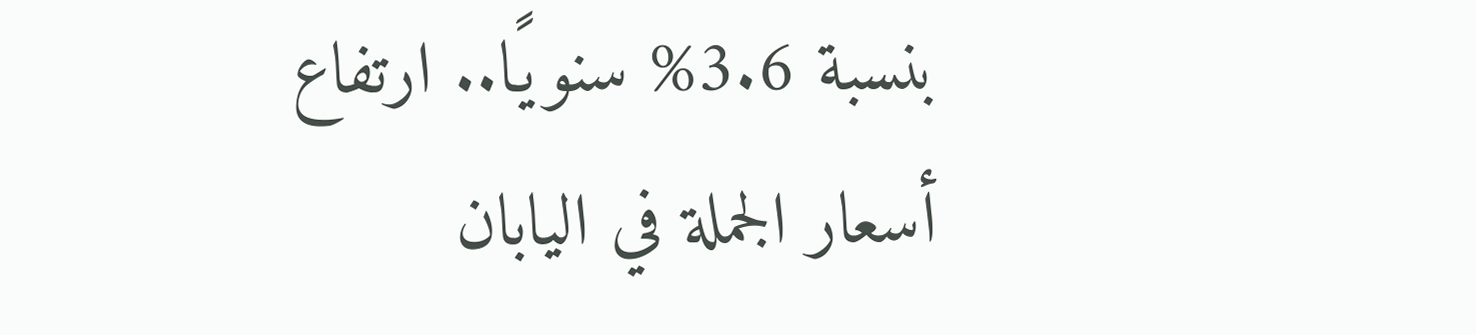بنسبة 3.6% سنويًا.. ارتفاع أسعار الجملة في اليابان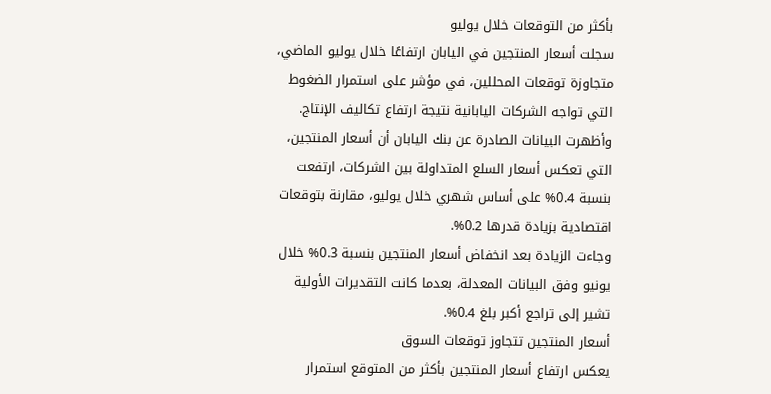بأكثر من التوقعات خلال يوليو
سجلت أسعار المنتجين في اليابان ارتفاعًا خلال يوليو الماضي، متجاوزة توقعات المحللين، في مؤشر على استمرار الضغوط التي تواجه الشركات اليابانية نتيجة ارتفاع تكاليف الإنتاج.
وأظهرت البيانات الصادرة عن بنك اليابان أن أسعار المنتجين، التي تعكس أسعار السلع المتداولة بين الشركات، ارتفعت بنسبة 0.4% على أساس شهري خلال يوليو، مقارنة بتوقعات اقتصادية بزيادة قدرها 0.2%.
وجاءت الزيادة بعد انخفاض أسعار المنتجين بنسبة 0.3% خلال يونيو وفق البيانات المعدلة، بعدما كانت التقديرات الأولية تشير إلى تراجع أكبر بلغ 0.4%.
أسعار المنتجين تتجاوز توقعات السوق
يعكس ارتفاع أسعار المنتجين بأكثر من المتوقع استمرار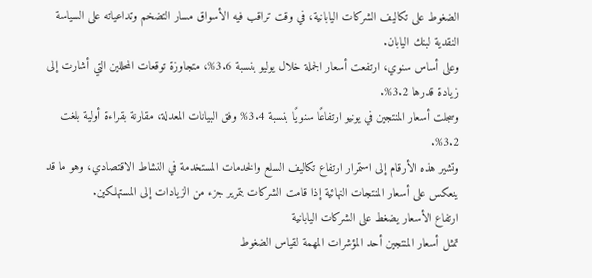الضغوط على تكاليف الشركات اليابانية، في وقت تراقب فيه الأسواق مسار التضخم وتداعياته على السياسة النقدية لبنك اليابان.
وعلى أساس سنوي، ارتفعت أسعار الجملة خلال يوليو بنسبة 3.6%، متجاوزة توقعات المحللين التي أشارت إلى زيادة قدرها 3.2%.
وسجلت أسعار المنتجين في يونيو ارتفاعًا سنويًا بنسبة 3.4% وفق البيانات المعدلة، مقارنة بقراءة أولية بلغت 3.2%.
وتشير هذه الأرقام إلى استمرار ارتفاع تكاليف السلع والخدمات المستخدمة في النشاط الاقتصادي، وهو ما قد ينعكس على أسعار المنتجات النهائية إذا قامت الشركات بتمرير جزء من الزيادات إلى المستهلكين.
ارتفاع الأسعار يضغط على الشركات اليابانية
تمثل أسعار المنتجين أحد المؤشرات المهمة لقياس الضغوط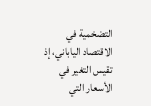التضخمية في الاقتصاد الياباني، إذ تقيس التغير في الأسعار التي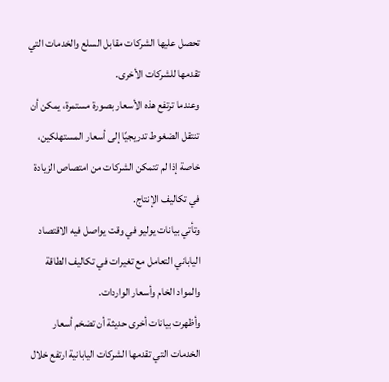تحصل عليها الشركات مقابل السلع والخدمات التي تقدمها للشركات الأخرى.
وعندما ترتفع هذه الأسعار بصورة مستمرة، يمكن أن تنتقل الضغوط تدريجيًا إلى أسعار المستهلكين، خاصة إذا لم تتمكن الشركات من امتصاص الزيادة في تكاليف الإنتاج.
وتأتي بيانات يوليو في وقت يواصل فيه الاقتصاد الياباني التعامل مع تغيرات في تكاليف الطاقة والمواد الخام وأسعار الواردات.
وأظهرت بيانات أخرى حديثة أن تضخم أسعار الخدمات التي تقدمها الشركات اليابانية ارتفع خلال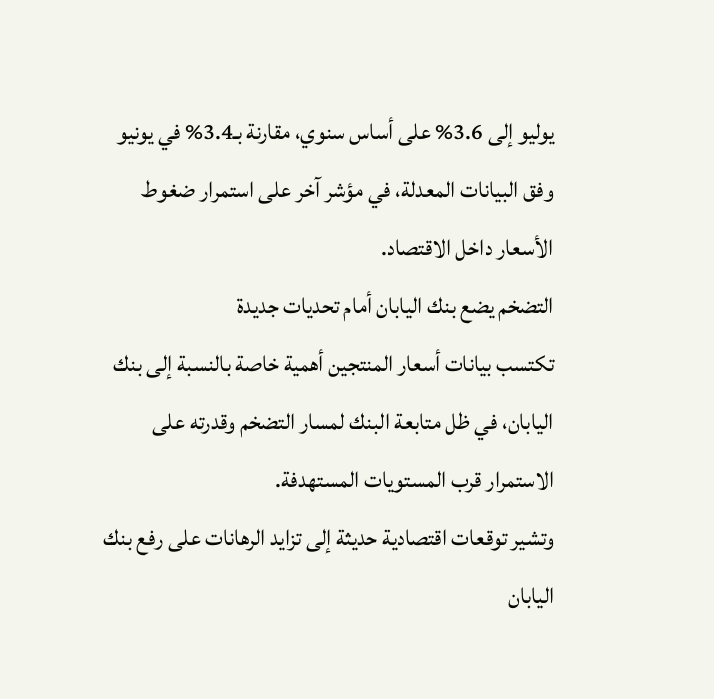يوليو إلى 3.6% على أساس سنوي، مقارنة بـ3.4% في يونيو وفق البيانات المعدلة، في مؤشر آخر على استمرار ضغوط الأسعار داخل الاقتصاد.
التضخم يضع بنك اليابان أمام تحديات جديدة
تكتسب بيانات أسعار المنتجين أهمية خاصة بالنسبة إلى بنك اليابان، في ظل متابعة البنك لمسار التضخم وقدرته على الاستمرار قرب المستويات المستهدفة.
وتشير توقعات اقتصادية حديثة إلى تزايد الرهانات على رفع بنك اليابان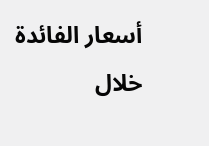أسعار الفائدة خلال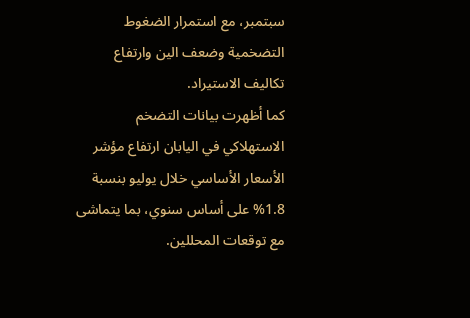سبتمبر، مع استمرار الضغوط التضخمية وضعف الين وارتفاع تكاليف الاستيراد.
كما أظهرت بيانات التضخم الاستهلاكي في اليابان ارتفاع مؤشر الأسعار الأساسي خلال يوليو بنسبة 1.8% على أساس سنوي، بما يتماشى مع توقعات المحللين.